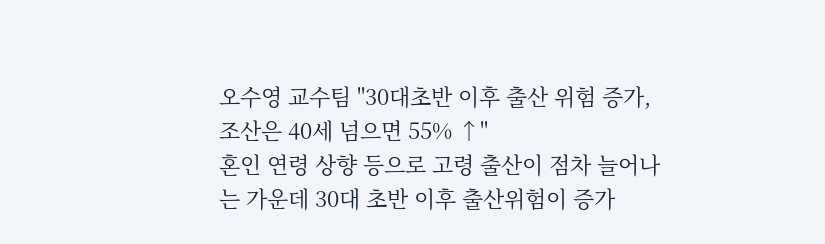오수영 교수팀 "30대초반 이후 출산 위험 증가, 조산은 40세 넘으면 55% ↑"
혼인 연령 상향 등으로 고령 출산이 점차 늘어나는 가운데 30대 초반 이후 출산위험이 증가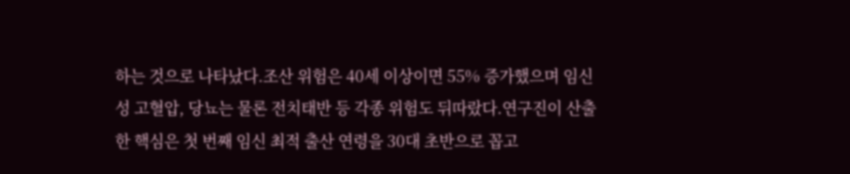하는 것으로 나타났다.조산 위험은 40세 이상이면 55% 증가했으며 임신성 고혈압, 당뇨는 물론 전치태반 등 각종 위험도 뒤따랐다.연구진이 산출한 핵심은 첫 번째 임신 최적 출산 연령을 30대 초반으로 꼽고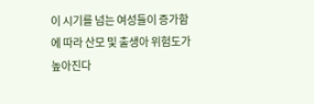이 시기를 넘는 여성들이 증가함에 따라 산모 및 출생아 위험도가 높아진다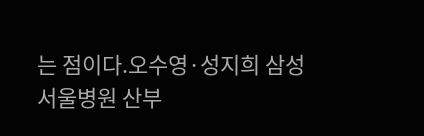는 점이다.오수영·성지희 삼성서울병원 산부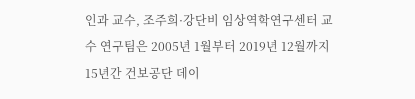인과 교수, 조주희·강단비 임상역학연구센터 교수 연구팀은 2005년 1월부터 2019년 12월까지 15년간 건보공단 데이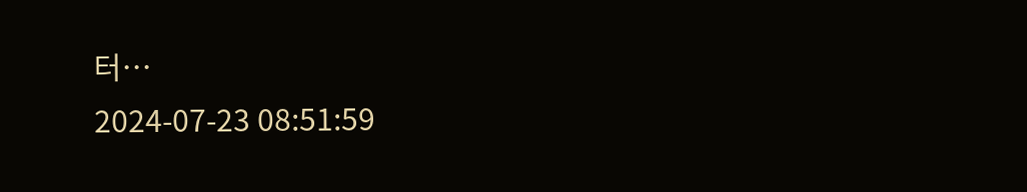터…
2024-07-23 08:51:59